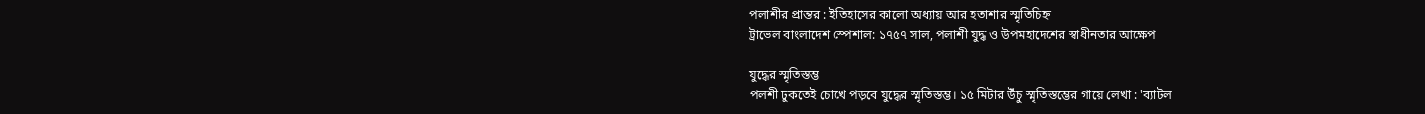পলাশীর প্রান্তর : ইতিহাসের কালো অধ্যায় আর হতাশার স্মৃতিচিহ্ন
ট্রাভেল বাংলাদেশ স্পেশাল: ১৭৫৭ সাল, পলাশী যুদ্ধ ও উপমহাদেশের স্বাধীনতার আক্ষেপ

যুদ্ধের স্মৃতিস্তম্ভ
পলশী ঢুকতেই চোখে পড়বে যুদ্ধের স্মৃতিস্তম্ভ। ১৫ মিটার উঁচু স্মৃতিস্তম্ভের গায়ে লেখা : 'ব্যাটল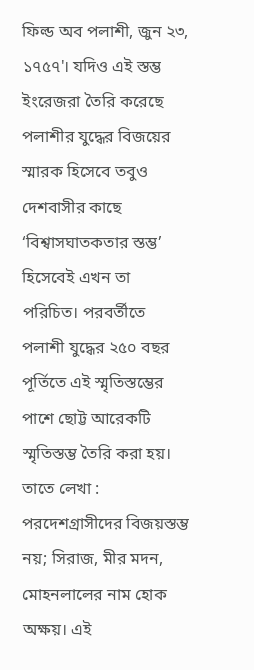ফিল্ড অব পলাশী, জুন ২৩, ১৭৫৭'। যদিও এই স্তম্ভ ইংরেজরা তৈরি করেছে পলাশীর যুদ্ধের বিজয়ের স্মারক হিসেবে তবুও দেশবাসীর কাছে ‘বিশ্বাসঘাতকতার স্তম্ভ’ হিসেবেই এখন তা পরিচিত। পরবর্তীতে পলাশী যুদ্ধের ২৫০ বছর পূর্তিতে এই স্মৃতিস্তম্ভের পাশে ছোট্ট আরেকটি স্মৃতিস্তম্ভ তৈরি করা হয়। তাতে লেখা : পরদেশগ্রাসীদের বিজয়স্তম্ভ নয়; সিরাজ, মীর মদন, মোহনলালের নাম হোক অক্ষয়। এই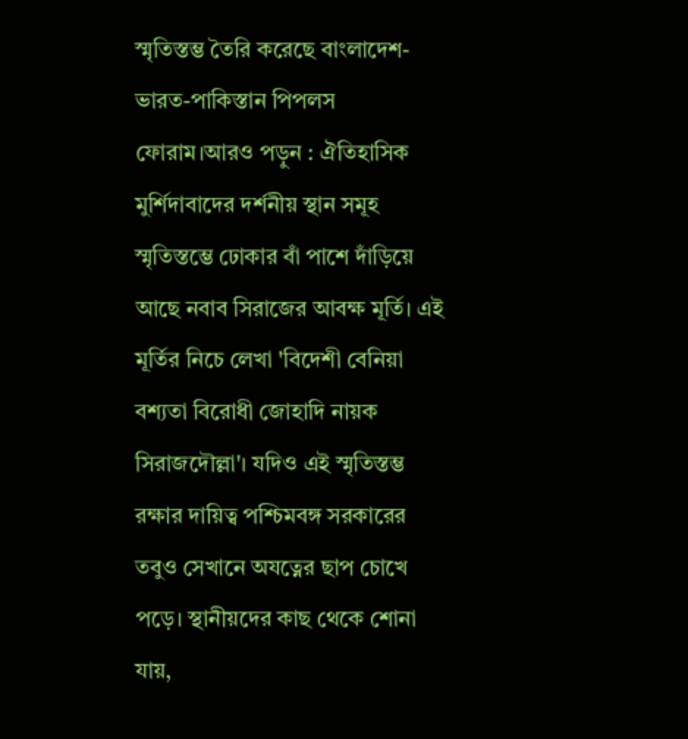স্মৃতিস্তম্ভ তৈরি করেছে বাংলাদেশ-ভারত-পাকিস্তান পিপলস ফোরাম।আরও পড়ুন : ঐতিহাসিক মুর্শিদাবাদের দর্শনীয় স্থান সমূহ
স্মৃতিস্তম্ভে ঢোকার বাঁ পাশে দাঁড়িয়ে আছে নবাব সিরাজের আবক্ষ মূর্তি। এই মূর্তির নিচে লেখা 'বিদেশী বেনিয়া বশ্যতা বিরোধী জোহাদি নায়ক সিরাজদৌল্লা'। যদিও এই স্মৃতিস্তম্ভ রক্ষার দায়িত্ব পশ্চিমবঙ্গ সরকারের তবুও সেখানে অযত্নের ছাপ চোখে পড়ে। স্থানীয়দের কাছ থেকে শোনা যায়,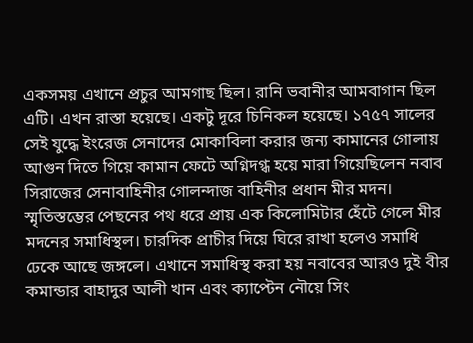একসময় এখানে প্রচুর আমগাছ ছিল। রানি ভবানীর আমবাগান ছিল এটি। এখন রাস্তা হয়েছে। একটু দূরে চিনিকল হয়েছে। ১৭৫৭ সালের সেই যুদ্ধে ইংরেজ সেনাদের মোকাবিলা করার জন্য কামানের গোলায় আগুন দিতে গিয়ে কামান ফেটে অগ্নিদগ্ধ হয়ে মারা গিয়েছিলেন নবাব সিরাজের সেনাবাহিনীর গোলন্দাজ বাহিনীর প্রধান মীর মদন।
স্মৃতিস্তম্ভের পেছনের পথ ধরে প্রায় এক কিলোমিটার হেঁটে গেলে মীর মদনের সমাধিস্থল। চারদিক প্রাচীর দিয়ে ঘিরে রাখা হলেও সমাধি ঢেকে আছে জঙ্গলে। এখানে সমাধিস্থ করা হয় নবাবের আরও দুই বীর কমান্ডার বাহাদুর আলী খান এবং ক্যাপ্টেন নৌয়ে সিং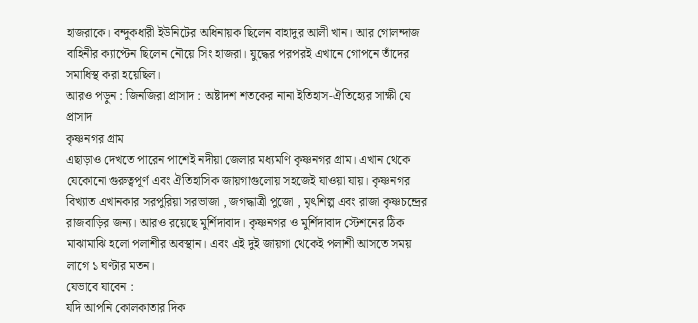হাজরাকে। বন্দুকধারী ইউনিটের অধিনায়ক ছিলেন বাহাদুর আলী খান। আর গোলন্দাজ বাহিনীর ক্যাপ্টেন ছিলেন নৌয়ে সিং হাজরা। যুদ্ধের পরপরই এখানে গোপনে তাঁদের সমাধিস্থ করা হয়েছিল।
আরও পড়ুন : জিনজিরা প্রাসাদ : অষ্টাদশ শতকের নানা ইতিহাস-ঐতিহ্যের সাক্ষী যে প্রাসাদ
কৃষ্ণনগর গ্রাম
এছাড়াও দেখতে পারেন পাশেই নদীয়া জেলার মধ্যমণি কৃষ্ণনগর গ্রাম। এখান থেকে যেকোনো গুরুত্বপূর্ণ এবং ঐতিহাসিক জায়গাগুলোয় সহজেই যাওয়া যায়। কৃষ্ণনগর বিখ্যাত এখানকার সরপুরিয়া সরভাজা , জগদ্ধাত্রী পুজো , মৃৎশিল্প এবং রাজা কৃষ্ণচন্দ্রের রাজবাড়ির জন্য। আরও রয়েছে মুর্শিদাবাদ। কৃষ্ণনগর ও মুর্শিদাবাদ স্টেশনের ঠিক মাঝামাঝি হলো পলাশীর অবস্থান। এবং এই দুই জায়গা থেকেই পলাশী আসতে সময় লাগে ১ ঘণ্টার মতন।
যেভাবে যাবেন :
যদি আপনি কোলকাতার দিক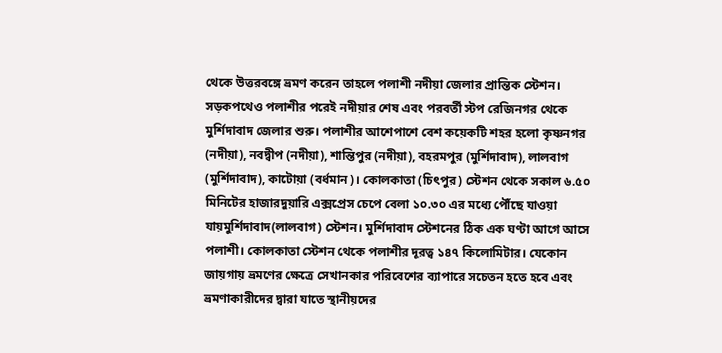থেকে উত্তরবঙ্গে ভ্রমণ করেন তাহলে পলাশী নদীয়া জেলার প্রান্তিক স্টেশন। সড়কপথেও পলাশীর পরেই নদীয়ার শেষ এবং পরবর্তী স্টপ রেজিনগর থেকে মুর্শিদাবাদ জেলার শুরু। পলাশীর আশেপাশে বেশ কয়েকটি শহর হলো কৃষ্ণনগর (নদীয়া), নবদ্বীপ (নদীয়া), শান্তিপুর (নদীয়া), বহরমপুর (মুর্শিদাবাদ), লালবাগ (মুর্শিদাবাদ), কাটোয়া (বর্ধমান)। কোলকাতা (চিৎপুর) স্টেশন থেকে সকাল ৬.৫০ মিনিটের হাজারদুয়ারি এক্সপ্রেস চেপে বেলা ১০.৩০ এর মধ্যে পৌঁছে যাওয়া যায়মুর্শিদাবাদ(লালবাগ) স্টেশন। মুর্শিদাবাদ স্টেশনের ঠিক এক ঘণ্টা আগে আসে পলাশী। কোলকাতা স্টেশন থেকে পলাশীর দূরত্ব ১৪৭ কিলোমিটার। যেকোন জায়গায় ভ্রমণের ক্ষেত্রে সেখানকার পরিবেশের ব্যাপারে সচেতন হতে হবে এবং ভ্রমণাকারীদের দ্বারা যাতে স্থানীয়দের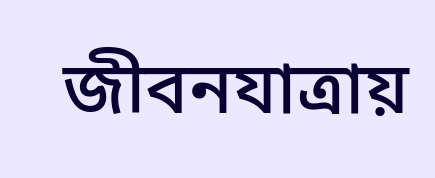জীবনযাত্রায়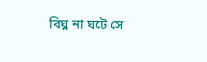বিঘ্ন না ঘটে সে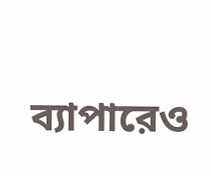ব্যাপারেও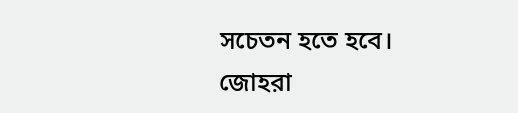সচেতন হতে হবে।
জোহরা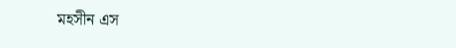মহসীন এস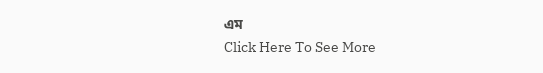এম
Click Here To See More